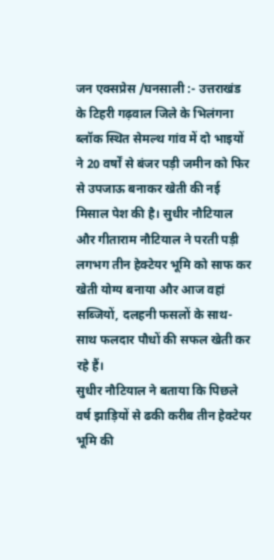जन एक्सप्रेस /घनसाली :- उत्तराखंड के टिहरी गढ़वाल जिले के भिलंगना ब्लॉक स्थित सेमल्थ गांव में दो भाइयों ने 20 वर्षों से बंजर पड़ी जमीन को फिर से उपजाऊ बनाकर खेती की नई मिसाल पेश की है। सुधीर नौटियाल और गीताराम नौटियाल ने परती पड़ी लगभग तीन हेक्टेयर भूमि को साफ कर खेती योग्य बनाया और आज वहां सब्जियों, दलहनी फसलों के साथ-साथ फलदार पौधों की सफल खेती कर रहे हैं।
सुधीर नौटियाल ने बताया कि पिछले वर्ष झाड़ियों से ढकी करीब तीन हेक्टेयर भूमि की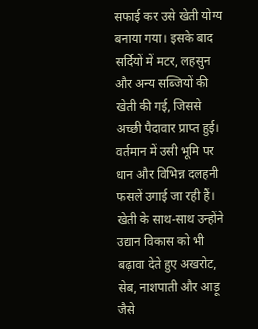सफाई कर उसे खेती योग्य बनाया गया। इसके बाद सर्दियों में मटर, लहसुन और अन्य सब्जियों की खेती की गई, जिससे अच्छी पैदावार प्राप्त हुई। वर्तमान में उसी भूमि पर धान और विभिन्न दलहनी फसलें उगाई जा रही हैं।
खेती के साथ-साथ उन्होंने उद्यान विकास को भी बढ़ावा देते हुए अखरोट, सेब, नाशपाती और आड़ू जैसे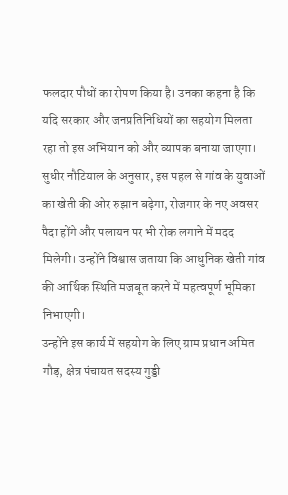फलदार पौधों का रोपण किया है। उनका कहना है कि यदि सरकार और जनप्रतिनिधियों का सहयोग मिलता रहा तो इस अभियान को और व्यापक बनाया जाएगा।
सुधीर नौटियाल के अनुसार, इस पहल से गांव के युवाओं का खेती की ओर रुझान बढ़ेगा, रोजगार के नए अवसर पैदा होंगे और पलायन पर भी रोक लगाने में मदद मिलेगी। उन्होंने विश्वास जताया कि आधुनिक खेती गांव की आर्थिक स्थिति मजबूत करने में महत्वपूर्ण भूमिका निभाएगी।
उन्होंने इस कार्य में सहयोग के लिए ग्राम प्रधान अमित गौड़, क्षेत्र पंचायत सदस्य गुड्डी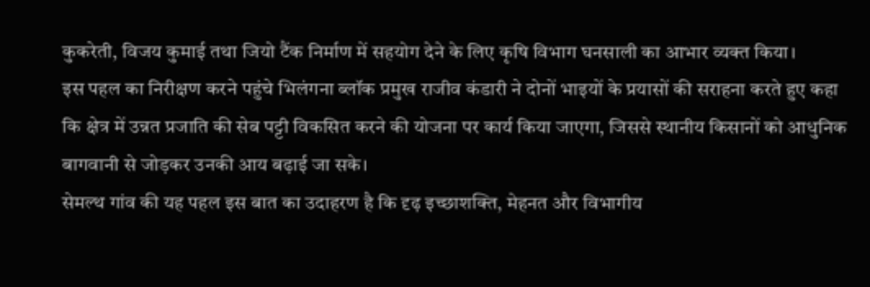कुकरेती, विजय कुमाई तथा जियो टैंक निर्माण में सहयोग देने के लिए कृषि विभाग घनसाली का आभार व्यक्त किया।
इस पहल का निरीक्षण करने पहुंचे भिलंगना ब्लॉक प्रमुख राजीव कंडारी ने दोनों भाइयों के प्रयासों की सराहना करते हुए कहा कि क्षेत्र में उन्नत प्रजाति की सेब पट्टी विकसित करने की योजना पर कार्य किया जाएगा, जिससे स्थानीय किसानों को आधुनिक बागवानी से जोड़कर उनकी आय बढ़ाई जा सके।
सेमल्थ गांव की यह पहल इस बात का उदाहरण है कि दृढ़ इच्छाशक्ति, मेहनत और विभागीय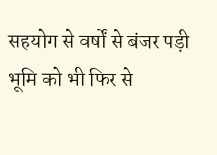सहयोग से वर्षों से बंजर पड़ी भूमि को भी फिर से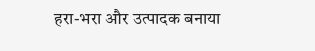हरा-भरा और उत्पादक बनाया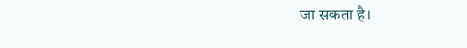जा सकता है।